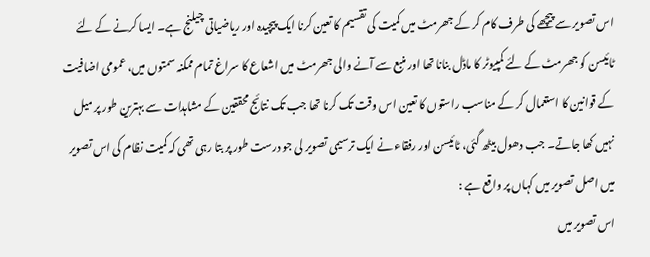اس تصویر سے پیچھے کی طرف کام کر کے جھرمٹ میں کمیت کی تقسیم کا تعین کرنا ایک پیچیدہ اور ریاضیاتی چیلنج ہے۔ ایسا کرنے کے لئے ٹائیسن کو جھرمٹ کے لئے کمپیوٹر کا ماڈل بنانا تھا اور منبع سے آنے والی جھرمٹ میں اشعاع کا سراغ تمام ممکنہ سمتوں میں، عمومی اضافیت کے قوانین کا استعمال کر کے مناسب راستوں کا تعین اس وقت تک کرنا تھا جب تک نتائج محققین کے مشاہدات سے بہترین طور پر میل نہیں کھا جاتے۔ جب دھول بیٹھ گئی، ٹائیسن اور رفقاء نے ایک ترسیمی تصویر لی جو درست طور پر بتا رہی تھی کہ کمیت نظام کی اس تصویر میں اصل تصویر میں کہاں پر واقع ہے :
اس تصویر میں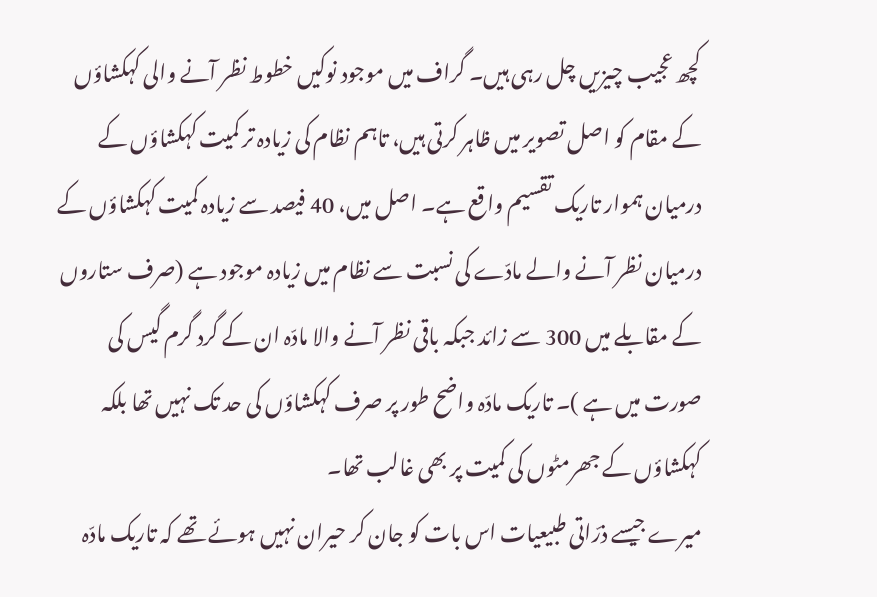کچھ عجیب چیزیں چل رہی ہیں۔ گراف میں موجود نوکیں خطوط نظر آنے والی کہکشاؤں کے مقام کو اصل تصویر میں ظاہر کرتی ہیں، تاہم نظام کی زیادہ تر کمیت کہکشاؤں کے درمیان ہموار تاریک تقسیم واقع ہے۔ اصل میں، 40 فیصد سے زیادہ کمیت کہکشاؤں کے درمیان نظر آنے والے مادّے کی نسبت سے نظام میں زیادہ موجود ہے (صرف ستاروں کے مقابلے میں 300 سے زائد جبکہ باقی نظر آنے والا مادّہ ان کے گرد گرم گیس کی صورت میں ہے )۔ تاریک مادّہ واضح طور پر صرف کہکشاؤں کی حد تک نہیں تھا بلکہ کہکشاؤں کے جھرمٹوں کی کمیت پر بھی غالب تھا۔
میرے جیسے ذرّاتی طبیعیات اس بات کو جان کر حیران نہیں ہوئے تھے کہ تاریک مادّہ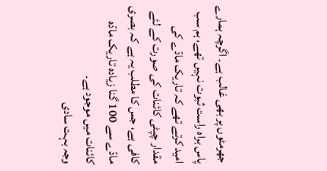جھرمٹوں پر بھی غالب ہے۔ اگرچہ ہمارے پاس براہ راست ثبوت نہیں تھے، ہم سب امید کرتے تھے کہ تاریک مادّے کی مقدار چپٹی کائنات کی صورت کے لئے کافی ہے، جس کا مطلب یہ ہے کہ بصری مادّے سے 100 گنا زیادہ تاریک مادّہ کائنات میں موجود ہے۔
وجہ بہت سادی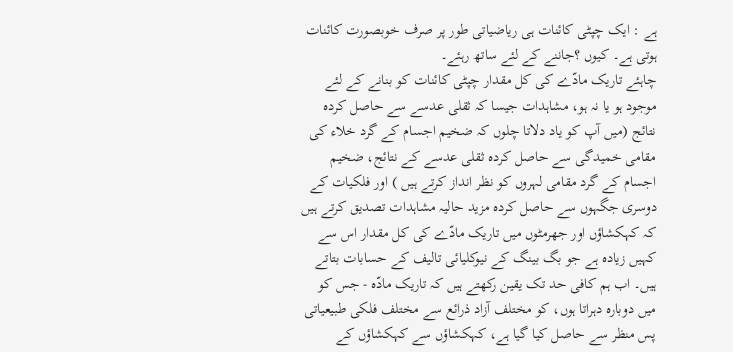ہے : ایک چپٹی کائنات ہی ریاضیاتی طور پر صرف خوبصورت کائنات ہوتی ہے۔ کیوں ؟جاننے کے لئے ساتھ رہئے۔
چاہئے تاریک مادّے کی کل مقدار چپٹی کائنات کو بنانے کے لئے موجود ہو یا نہ ہو، مشاہدات جیسا کہ ثقلی عدسے سے حاصل کردہ نتائج (میں آپ کو یاد دلاتا چلوں کہ ضخیم اجسام کے گرد خلاء کی مقامی خمیدگی سے حاصل کردہ ثقلی عدسے کے نتائج، ضخیم اجسام کے گرد مقامی لہروں کو نظر انداز کرتے ہیں ) اور فلکیات کے دوسری جگہوں سے حاصل کردہ مزید حالیہ مشاہدات تصدیق کرتے ہیں کہ کہکشاؤں اور جھرمٹوں میں تاریک مادّے کی کل مقدار اس سے کہیں زیادہ ہے جو بگ بینگ کے نیوکلیائی تالیف کے حسابات بتاتے ہیں۔ اب ہم کافی حد تک یقین رکھتے ہیں کہ تاریک مادّہ - جس کو میں دوبارہ دہراتا ہوں، کو مختلف آزاد ذرائع سے مختلف فلکی طبیعیاتی پس منظر سے حاصل کیا گیا ہے، کہکشاؤں سے کہکشاؤں کے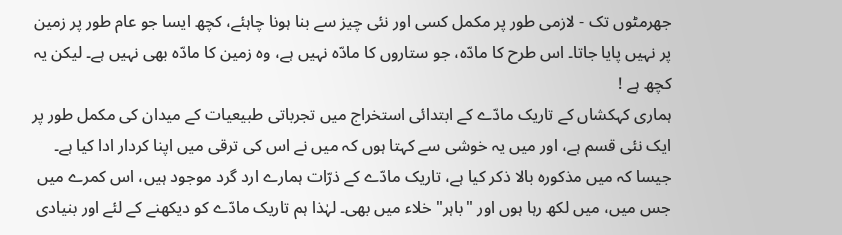جھرمٹوں تک - لازمی طور پر مکمل کسی اور نئی چیز سے بنا ہونا چاہئے، کچھ ایسا جو عام طور پر زمین پر نہیں پایا جاتا۔ اس طرح کا مادّہ، جو ستاروں کا مادّہ نہیں ہے، وہ زمین کا مادّہ بھی نہیں ہے۔ لیکن یہ کچھ ہے !
ہماری کہکشاں کے تاریک مادّے کے ابتدائی استخراج میں تجرباتی طبیعیات کے میدان کی مکمل طور پر ایک نئی قسم ہے، اور میں یہ خوشی سے کہتا ہوں کہ میں نے اس کی ترقی میں اپنا کردار ادا کیا ہے۔ جیسا کہ میں مذکورہ بالا ذکر کیا ہے، تاریک مادّے کے ذرّات ہمارے ارد گرد موجود ہیں، اس کمرے میں جس میں، میں لکھ رہا ہوں اور "باہر" خلاء میں بھی۔ لہٰذا ہم تاریک مادّے کو دیکھنے کے لئے اور بنیادی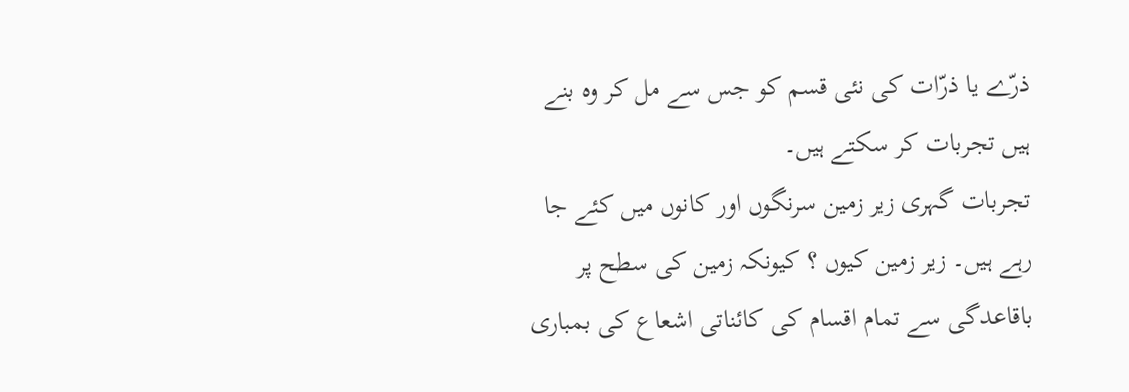ذرّے یا ذرّات کی نئی قسم کو جس سے مل کر وہ بنے ہیں تجربات کر سکتے ہیں۔
تجربات گہری زیر زمین سرنگوں اور کانوں میں کئے جا رہے ہیں۔ زیر زمین کیوں ؟ کیونکہ زمین کی سطح پر باقاعدگی سے تمام اقسام کی کائناتی اشعاع کی بمباری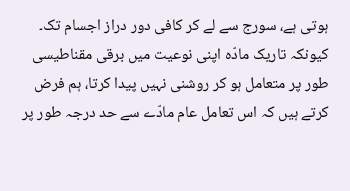ہوتی ہے، سورج سے لے کر کافی دور دراز اجسام تک۔ کیونکہ تاریک مادّہ اپنی نوعیت میں برقی مقناطیسی طور پر متعامل ہو کر روشنی نہیں پیدا کرتا، ہم فرض کرتے ہیں کہ اس تعامل عام مادّے سے حد درجہ طور پر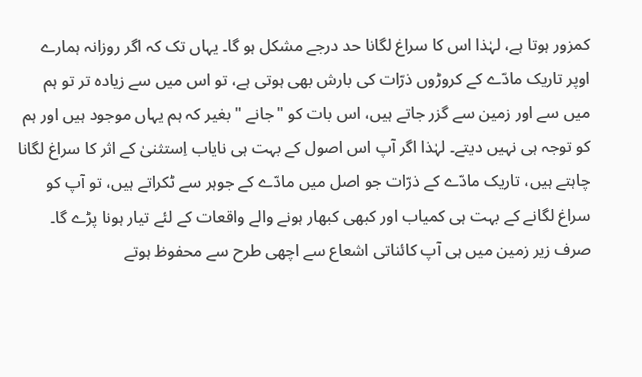کمزور ہوتا ہے، لہٰذا اس کا سراغ لگانا حد درجے مشکل ہو گا۔ یہاں تک کہ اگر روزانہ ہمارے اوپر تاریک مادّے کے کروڑوں ذرّات کی بارش بھی ہوتی ہے، تو اس میں سے زیادہ تر تو ہم میں سے اور زمین سے گزر جاتے ہیں، اس بات کو "جانے " بغیر کہ ہم یہاں موجود ہیں اور ہم کو توجہ ہی نہیں دیتے۔ لہٰذا اگر آپ اس اصول کے بہت ہی نایاب اِستثنیٰ کے اثر کا سراغ لگانا چاہتے ہیں، تاریک مادّے کے ذرّات جو اصل میں مادّے کے جوہر سے ٹکراتے ہیں، تو آپ کو سراغ لگانے کے بہت ہی کمیاب اور کبھی کبھار ہونے والے واقعات کے لئے تیار ہونا پڑے گا۔ صرف زیر زمین میں ہی آپ کائناتی اشعاع سے اچھی طرح سے محفوظ ہوتے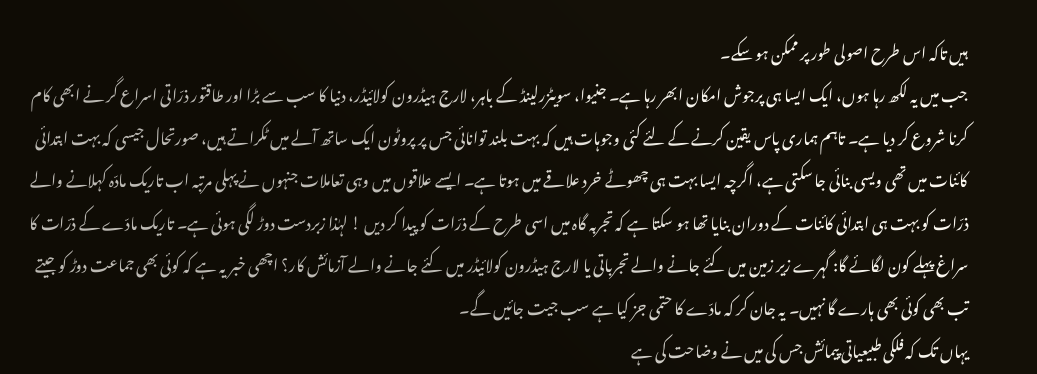ہیں تاکہ اس طرح اصولی طور پر ممکن ہو سکے۔
جب میں یہ لکھ رہا ہوں، ایک ایسا ہی پرجوش امکان ابھر رہا ہے۔ جنیوا، سویٹزرلینڈ کے باہر، لارج ہیڈرون کولائیڈر، دنیا کا سب سے بڑا اور طاقتور ذرّاتی اسراع گر نے ابھی کام کرنا شروع کر دیا ہے۔ تاہم ہماری پاس یقین کرنے کے لئے کئی وجوہات ہیں کہ بہت بلند توانائی جس پر پروٹون ایک ساتھ آلے میں ٹکراتے ہیں، صورتحال جیسی کہ بہت ابتدائی کائنات میں تھی ویسی بنائی جا سکتی ہے، اگرچہ ایسا بہت ہی چھوٹے خرد علاقے میں ہوتا ہے۔ ایسے علاقوں میں وہی تعاملات جنہوں نے پہلی مرتبہ اب تاریک مادّہ کہلانے والے ذرّات کو بہت ہی ابتدائی کائنات کے دوران بنایا تھا ہو سکتا ہے کہ تجربہ گاہ میں اسی طرح کے ذرّات کو پیدا کر دیں ! لہٰذا زبردست دوڑ لگی ہوئی ہے۔ تاریک مادّے کے ذرّات کا سراغ پہلے کون لگائے گا: گہرے زیر زمین میں کئے جانے والے تجرباتی یا لارج ہیڈرون کولائیڈر میں کئے جانے والے آزمائش کار؟ اچھی خبر یہ ہے کہ کوئی بھی جماعت دوڑ کو جیتے تب بھی کوئی بھی ہارے گا نہیں۔ یہ جان کر کہ مادّے کا حتمی جز کیا ہے سب جیت جائیں گے۔
یہاں تک کہ فلکی طبیعیاتی پیمائش جس کی میں نے وضاحت کی ہے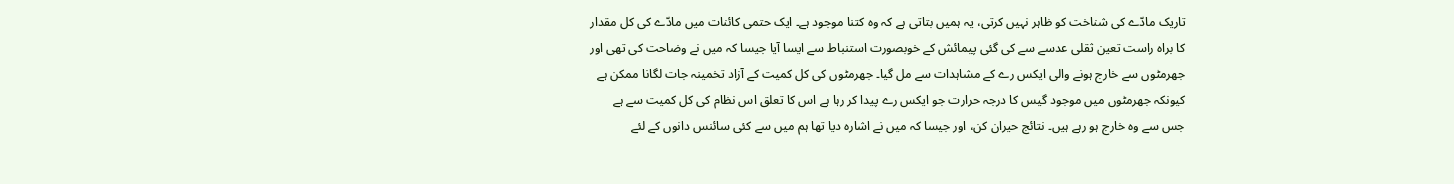تاریک مادّے کی شناخت کو ظاہر نہیں کرتی، یہ ہمیں بتاتی ہے کہ وہ کتنا موجود ہے۔ ایک حتمی کائنات میں مادّے کی کل مقدار کا براہ راست تعین ثقلی عدسے سے کی گئی پیمائش کے خوبصورت استنباط سے ایسا آیا جیسا کہ میں نے وضاحت کی تھی اور جھرمٹوں سے خارج ہونے والی ایکس رے کے مشاہدات سے مل گیا۔ جھرمٹوں کی کل کمیت کے آزاد تخمینہ جات لگانا ممکن ہے کیونکہ جھرمٹوں میں موجود گیس کا درجہ حرارت جو ایکس رے پیدا کر رہا ہے اس کا تعلق اس نظام کی کل کمیت سے ہے جس سے وہ خارج ہو رہے ہیں۔ نتائج حیران کن، اور جیسا کہ میں نے اشارہ دیا تھا ہم میں سے کئی سائنس دانوں کے لئے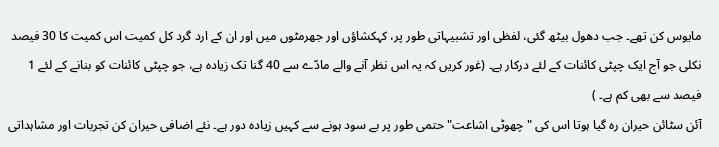مایوس کن تھے۔ جب دھول بیٹھ گئی، لفظی اور تشبیہاتی طور پر، کہکشاؤں اور جھرمٹوں میں اور ان کے ارد گرد کل کمیت اس کمیت کا 30 فیصد نکلی جو آج ایک چپٹی کائنات کے لئے درکار ہے۔ (غور کریں کہ یہ اس نظر آنے والے مادّے سے 40 گنا تک زیادہ ہے، جو چپٹی کائنات کو بنانے کے لئے 1 فیصد سے بھی کم ہے۔ )
آئن سٹائن حیران رہ گیا ہوتا اس کی "چھوٹی اشاعت" حتمی طور پر بے سود ہونے سے کہیں زیادہ دور ہے۔ نئے اضافی حیران کن تجربات اور مشاہداتی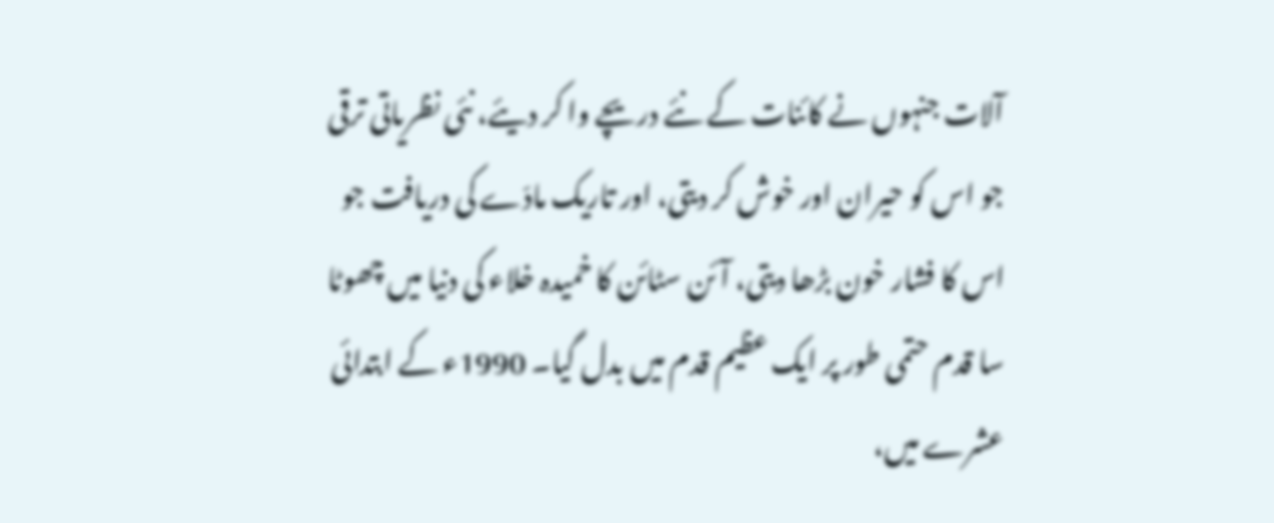آلات جنہوں نے کائنات کے نئے دریچے وا کر دیئے، نئی نظریاتی ترقی جو اس کو حیران اور خوش کر دیتی، اور تاریک مادّے کی دریافت جو اس کا فشار خون بڑھا دیتی، آئن سٹائن کا خمیدہ خلاء کی دنیا میں چھوٹا سا قدم حتمی طور پر ایک عظیم قدم میں بدل گیا۔ 1990ء کے ابتدائی عشرے میں،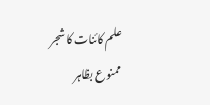علم کائنات کا شجر ممنوع بظاہر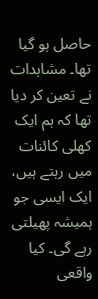حاصل ہو گیا تھا۔ مشاہدات نے تعین کر دیا تھا کہ ہم ایک کھلی کائنات میں رہتے ہیں، ایک ایسی جو ہمیشہ پھیلتی رہے گی۔ کیا واقعی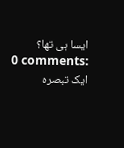ایسا ہی تھا؟
0 comments:
ایک تبصرہ